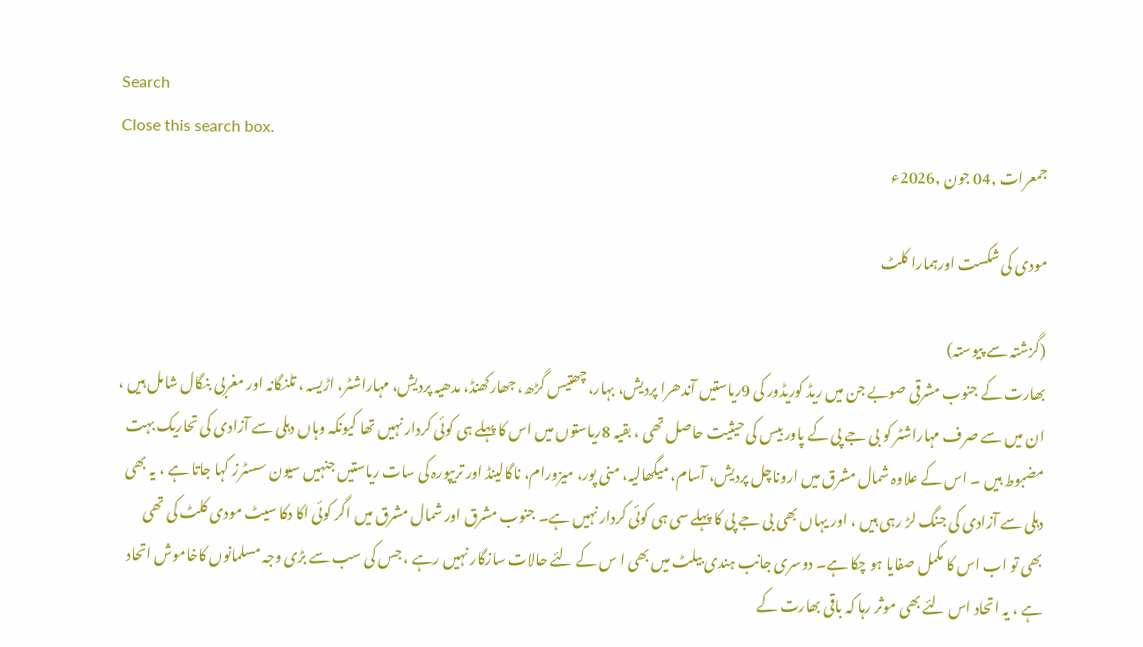Search
Close this search box.
جمعرات ,04 جون ,2026ء

مودی کی شکست اورہمارا کلٹ

(گزشتہ سے پیوستہ)
بھارت کے جنوب مشرقی صوبے جن میں ریڈ کوریڈور کی 9ریاستیں آندھرا پردیش، بہار، چھتیس گڑھ، جھارکھنڈ، مدھیہ پردیش، مہاراشٹر، اڑیسہ ، تلنگانہ اور مغربی بنگال شامل ہیں ، ان میں سے صرف مہاراشٹر کو بی جے پی کے پاور بیس کی حیثیت حاصل تھی ، بقیہ 8ریاستوں میں اس کا پہلے ہی کوئی کردار نہیں تھا کیونکہ وہاں دہلی سے آزادی کی تحاریک بہت مضبوط ہیں ۔ اس کے علاوہ شمال مشرق میں اروناچل پردیش، آسام، میگھالیہ، منی پور، میزورام، ناگالینڈ اور تریپورہ کی سات ریاستیں جنہیں سیون سسٹرز کہا جاتا ہے ، یہ بھی دہلی سے آزادی کی جنگ لڑ رہی ہیں ، اور یہاں بھی بی جے پی کا پہلے سی ہی کوئی کردار نہیں ہے۔ جنوب مشرق اور شمال مشرق میں اگر کوئی اکا دکا سیٹ مودی کلٹ کی تھی بھی تو اب اس کا مکمل صفایا ہو چکا ہے۔ دوسری جانب ہندی بیلٹ میں بھی ا س کے لئے حالات سازگار نہیں رہے ، جس کی سب سے بڑی وجہ مسلمانوں کاخاموش اتحاد ہے ، یہ اتحاد اس لئے بھی موثر رہا کہ باقی بھارت کے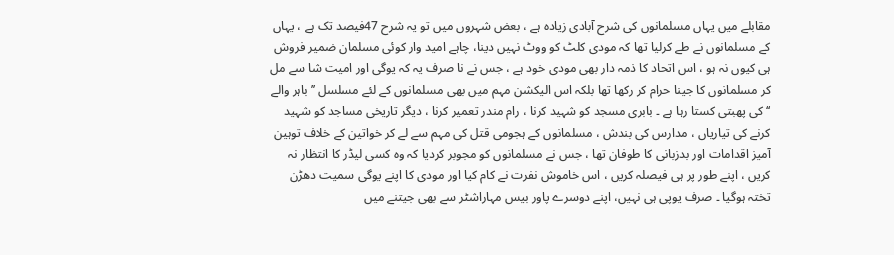مقابلے میں یہاں مسلمانوں کی شرح آبادی زیادہ ہے ، بعض شہروں میں تو یہ شرح 47فیصد تک ہے ، یہاں کے مسلمانوں نے طے کرلیا تھا کہ مودی کلٹ کو ووٹ نہیں دینا، چاہے امید وار کوئی مسلمان ضمیر فروش ہی کیوں نہ ہو ، اس اتحاد کا ذمہ دار بھی مودی خود ہے ، جس نے نا صرف یہ کہ یوگی اور امیت شا سے مل کر مسلمانوں کا جینا حرام کر رکھا تھا بلکہ اس الیکشن مہم میں بھی مسلمانوں کے لئے مسلسل ’’باہر والے ‘‘ کی پھبتی کستا رہا ہے ۔ بابری مسجد کو شہید کرنا ، رام مندر تعمیر کرنا ، دیگر تاریخی مساجد کو شہید کرنے کی تیاریاں ، مدارس کی بندش ، مسلمانوں کے ہجومی قتل کی مہم سے لے کر خواتین کے خلاف توہین آمیز اقدامات اور بدزبانی کا طوفان تھا ، جس نے مسلمانوں کو مجوبر کردیا کہ وہ کسی لیڈر کا انتظار نہ کریں ، اپنے طور پر ہی فیصلہ کریں ، اس خاموش نفرت نے کام کیا اور مودی کا اپنے یوگی سمیت دھڑن تختہ ہوگیا ۔ صرف یوپی ہی نہیں، اپنے دوسرے پاور بیس مہاراشٹر سے بھی جیتنے میں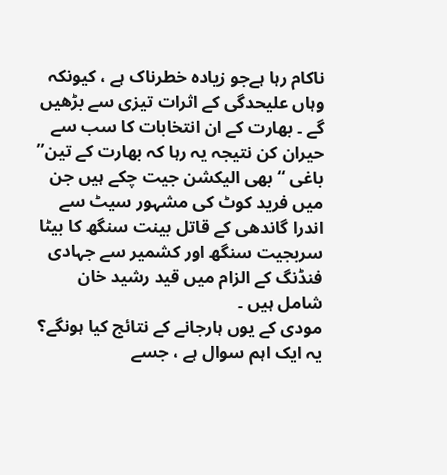ناکام رہا ہےجو زیادہ خطرناک ہے ، کیونکہ وہاں علیحدگی کے اثرات تیزی سے بڑھیں گے ۔ بھارت کے ان انتخابات کا سب سے حیران کن نتیجہ یہ رہا کہ بھارت کے تین’’ باغی ‘‘ بھی الیکشن جیت چکے ہیں جن میں فرید کوٹ کی مشہور سیٹ سے اندرا گاندھی کے قاتل بینت سنگھ کا بیٹا سربجیت سنگھ اور کشمیر سے جہادی فنڈنگ کے الزام میں قید رشید خان شامل ہیں ۔
مودی کے یوں ہارجانے کے نتائج کیا ہونگے؟ یہ ایک اہم سوال ہے ، جسے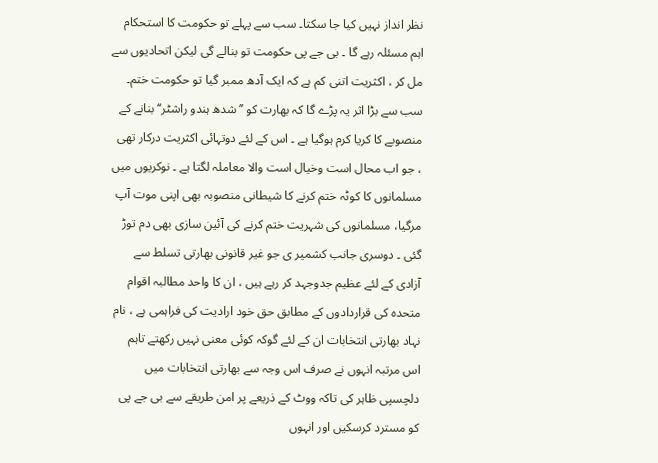نظر انداز نہیں کیا جا سکتا۔ سب سے پہلے تو حکومت کا استحکام اہم مسئلہ رہے گا ۔ بی جے پی حکومت تو بنالے گی لیکن اتحادیوں سے مل کر ، اکثریت اتنی کم ہے کہ ایک آدھ ممبر گیا تو حکومت ختم۔ سب سے بڑا اثر یہ پڑے گا کہ بھارت کو ’’شدھ ہندو راشٹر‘‘ بنانے کے منصوبے کا کریا کرم ہوگیا ہے ۔ اس کے لئے دوتہائی اکثریت درکار تھی ، جو اب محال است وخیال است والا معاملہ لگتا ہے ۔ نوکریوں میں مسلمانوں کا کوٹہ ختم کرنے کا شیطانی منصوبہ بھی اپنی موت آپ مرگیا، مسلمانوں کی شہریت ختم کرنے کی آئین سازی بھی دم توڑ گئی ۔ دوسری جانب کشمیر ی جو غیر قانونی بھارتی تسلط سے آزادی کے لئے عظیم جدوجہد کر رہے ہیں ، ان کا واحد مطالبہ اقوام متحدہ کی قراردادوں کے مطابق حق خود ارادیت کی فراہمی ہے ، نام نہاد بھارتی انتخابات ان کے لئے گوکہ کوئی معنی نہیں رکھتے تاہم اس مرتبہ انہوں نے صرف اس وجہ سے بھارتی انتخابات میں دلچسپی ظاہر کی تاکہ ووٹ کے ذریعے پر امن طریقے سے بی جے پی کو مسترد کرسکیں اور انہوں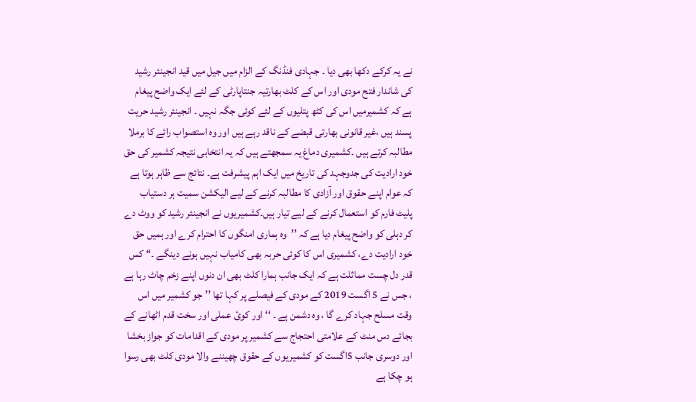نے یہ کرکے دکھا بھی دیا ۔ جہادی فنڈنگ کے الزام میں جیل میں قید انجینئر رشید کی شاندار فتح مودی اور اس کے کلٹ بھارتیہ جنتاپارٹی کے لئے ایک واضح پیغام ہے کہ کشمیرمیں اس کی کٹھ پتلیوں کے لئے کوئی جگہ نہیں ۔ انجینئر رشید حریت پسند ہیں ،غیر قانونی بھارتی قبضے کے ناقد رہے ہیں اور وہ استصواب رائے کا برملا مطالبہ کرتے ہیں ۔کشمیری دماغ یہ سمجھتے ہیں کہ یہ انتخابی نتیجہ کشمیر کی حق خود ارادیت کی جدوجہد کی تاریخ میں ایک اہم پیشرفت ہے۔ نتائج سے ظاہر ہوتا ہے کہ عوام اپنے حقوق اور آزادی کا مطالبہ کرنے کے لیے الیکشن سمیت ہر دستیاب پلیٹ فارم کو استعمال کرنے کے لیے تیار ہیں۔کشمیریوں نے انجینئر رشید کو ووٹ دے کر دہلی کو واضح پیغام دیا ہے کہ ’’وہ ہماری امنگوں کا احترام کرے اور ہمیں حق خود ارادیت دے، کشمیری اس کا کوئی حربہ بھی کامیاب نہیں ہونے دینگے ۔‘‘ کس قدر دل چست مماثلت ہے کہ ایک جانب ہمارا کلٹ بھی ان دنوں اپنے زخم چاٹ رہا ہے ، جس نے 5 اگست 2019 کے مودی کے فیصلے پر کہا تھا ’’ جو کشمیر میں اس وقت مسلح جہاد کرے گا ، وہ دشمن ہے ۔ ‘‘ اور کوئ عملی اور سخت قدم اٹھانے کے بجائے دس منٹ کے علامتی احتجاج سے کشمیر پر مودی کے اقدامات کو جواز بخشا اور دوسری جانب 5اگست کو کشمیریوں کے حقوق چھیننے والا مودی کلٹ بھی رسوا ہو چکا ہے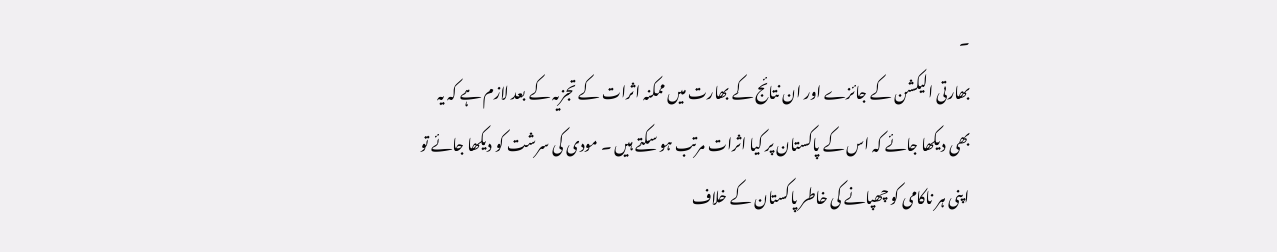۔
بھارتی الیکشن کے جائزے اور ان نتائج کے بھارت میں ممکنہ اثرات کے تجزیہ کے بعد لازم ہے کہ یہ بھی دیکھا جائے کہ اس کے پاکستان پر کیا اثرات مرتب ہو سکتے ہیں ۔ مودی کی سرشت کو دیکھا جائے تو اپنی ہر ناکامی کو چھپانے کی خاطر پاکستان کے خلاف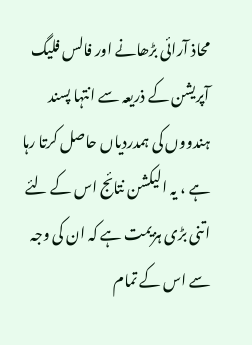محاذ آرائی بڑھانے اور فالس فلیگ آپریشن کے ذریعہ سے انتہا پسند ہندووں کی ہمدردیاں حاصل کرتا رہا ہے ، یہ الیکشن نتائج اس کے لئے اتنی بڑی ہزیمت ہے کہ ان کی وجہ سے اس کے تمام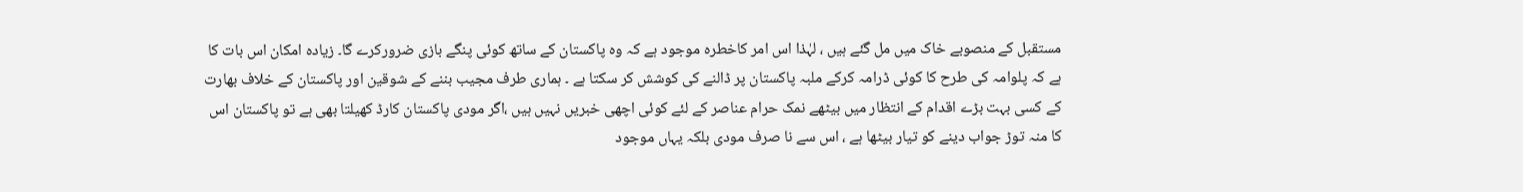مستقبل کے منصوبے خاک میں مل گئے ہیں ، لہٰذا اس امر کاخطرہ موجود ہے کہ وہ پاکستان کے ساتھ کوئی پنگے بازی ضرورکرے گا۔ زیادہ امکان اس بات کا ہے کہ پلوامہ کی طرح کا کوئی ڈرامہ کرکے ملبہ پاکستان پر ڈالنے کی کوشش کر سکتا ہے ۔ ہماری طرف مجیب بننے کے شوقین اور پاکستان کے خلاف بھارت کے کسی بہت بڑے اقدام کے انتظار میں بیٹھے نمک حرام عناصر کے لئے کوئی اچھی خبریں نہیں ہیں ،اگر مودی پاکستان کارڈ کھیلتا بھی ہے تو پاکستان اس کا منہ توڑ جواب دینے کو تیار بیٹھا ہے ، اس سے نا صرف مودی بلکہ یہاں موجود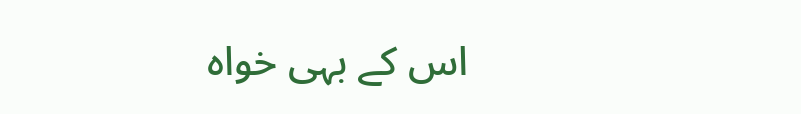اس کے بہی خواہ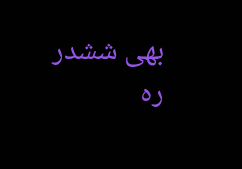بھی ششدر رہ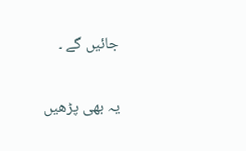جائیں گے ۔

یہ بھی پڑھیں